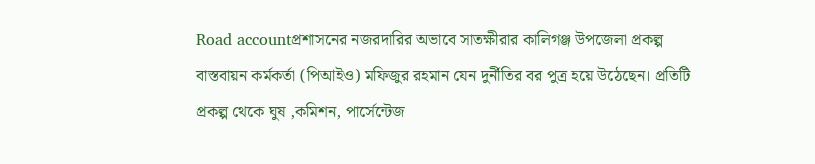Road accountপ্রশাসনের নজরদারির অভাবে সাতক্ষীরার কালিগঞ্জ উপজেলা প্রকল্প বাস্তবায়ন কর্মকর্তা (পিআইও) মফিজুর রহমান যেন দুর্নীতির বর পুত্র হয়ে উঠেছেন। প্রতিটি প্রকল্প থেকে ঘুষ ,কমিশন, পার্সেন্টেজ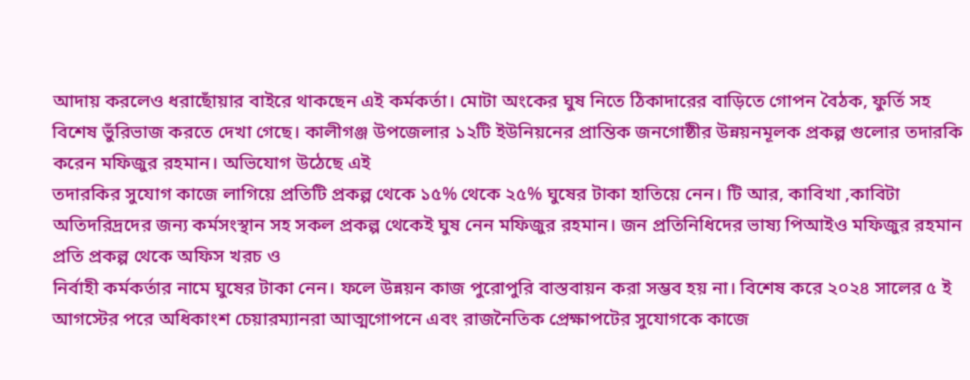আদায় করলেও ধরাছোঁয়ার বাইরে থাকছেন এই কর্মকর্তা। মোটা অংকের ঘুষ নিতে ঠিকাদারের বাড়িতে গোপন বৈঠক, ফুর্তি সহ বিশেষ ভুঁরিভাজ করতে দেখা গেছে। কালীগঞ্জ উপজেলার ১২টি ইউনিয়নের প্রান্তিক জনগোষ্ঠীর উন্নয়নমূলক প্রকল্প গুলোর তদারকি করেন মফিজুর রহমান। অভিযোগ উঠেছে এই
তদারকির সুযোগ কাজে লাগিয়ে প্রতিটি প্রকল্প থেকে ১৫% থেকে ২৫% ঘুষের টাকা হাতিয়ে নেন। টি আর, কাবিখা ,কাবিটা অতিদরিদ্রদের জন্য কর্মসংস্থান সহ সকল প্রকল্প থেকেই ঘুষ নেন মফিজুর রহমান। জন প্রতিনিধিদের ভাষ্য পিআইও মফিজুর রহমান প্রতি প্রকল্প থেকে অফিস খরচ ও
নির্বাহী কর্মকর্তার নামে ঘুষের টাকা নেন। ফলে উন্নয়ন কাজ পুরোপুরি বাস্তবায়ন করা সম্ভব হয় না। বিশেষ করে ২০২৪ সালের ৫ ই আগস্টের পরে অধিকাংশ চেয়ারম্যানরা আত্মগোপনে এবং রাজনৈতিক প্রেক্ষাপটের সুযোগকে কাজে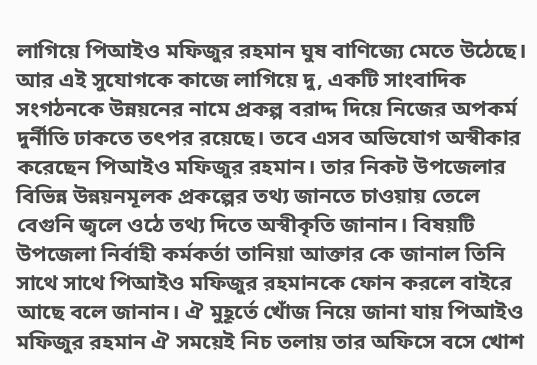লাগিয়ে পিআইও মফিজুর রহমান ঘুষ বাণিজ্যে মেতে উঠেছে। আর এই সুযোগকে কাজে লাগিয়ে দু, একটি সাংবাদিক সংগঠনকে উন্নয়নের নামে প্রকল্প বরাদ্দ দিয়ে নিজের অপকর্ম দুর্নীতি ঢাকতে তৎপর রয়েছে। তবে এসব অভিযোগ অস্বীকার করেছেন পিআইও মফিজুর রহমান। তার নিকট উপজেলার বিভিন্ন উন্নয়নমূলক প্রকল্পের তথ্য জানতে চাওয়ায় তেলে বেগুনি জ্বলে ওঠে তথ্য দিতে অস্বীকৃতি জানান। বিষয়টি উপজেলা নির্বাহী কর্মকর্তা তানিয়া আক্তার কে জানাল তিনি সাথে সাথে পিআইও মফিজুর রহমানকে ফোন করলে বাইরে আছে বলে জানান। ঐ মুহূর্তে খোঁজ নিয়ে জানা যায় পিআইও মফিজুর রহমান ঐ সময়েই নিচ তলায় তার অফিসে বসে খোশ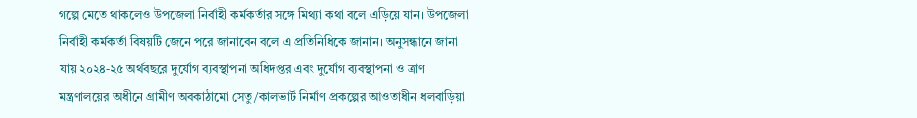গল্পে মেতে থাকলেও উপজেলা নির্বাহী কর্মকর্তার সঙ্গে মিথ্যা কথা বলে এড়িয়ে যান। উপজেলা নির্বাহী কর্মকর্তা বিষয়টি জেনে পরে জানাবেন বলে এ প্রতিনিধিকে জানান। অনুসন্ধানে জানা যায় ২০২৪-২৫ অর্থবছরে দুর্যোগ ব্যবস্থাপনা অধিদপ্তর এবং দুর্যোগ ব্যবস্থাপনা ও ত্রাণ মন্ত্রণালয়ের অধীনে গ্রামীণ অবকাঠামো সেতু/কালভার্ট নির্মাণ প্রকল্পের আওতাধীন ধলবাড়িয়া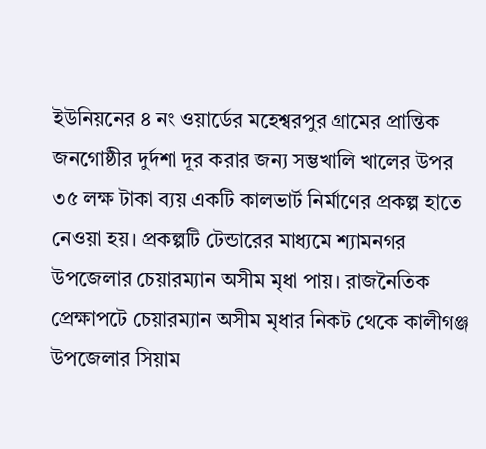ইউনিয়নের ৪ নং ওয়ার্ডের মহেশ্বরপুর গ্রামের প্রান্তিক জনগোষ্ঠীর দুর্দশা দূর করার জন্য সম্ভখালি খালের উপর ৩৫ লক্ষ টাকা ব্যয় একটি কালভার্ট নির্মাণের প্রকল্প হাতে নেওয়া হয়। প্রকল্পটি টেন্ডারের মাধ্যমে শ্যামনগর উপজেলার চেয়ারম্যান অসীম মৃধা পায়। রাজনৈতিক প্রেক্ষাপটে চেয়ারম্যান অসীম মৃধার নিকট থেকে কালীগঞ্জ উপজেলার সিয়াম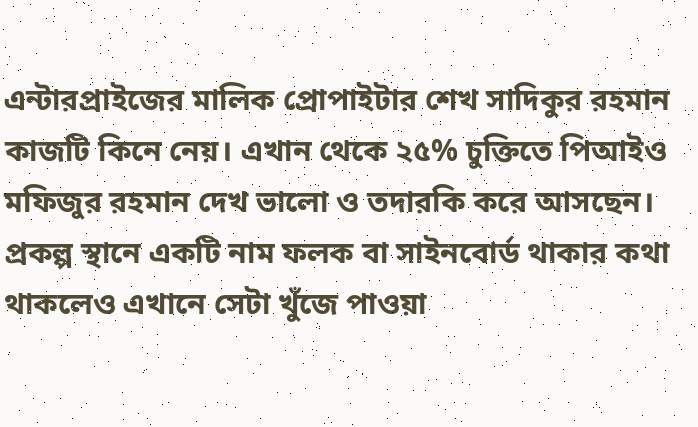এন্টারপ্রাইজের মালিক প্রোপাইটার শেখ সাদিকুর রহমান কাজটি কিনে নেয়। এখান থেকে ২৫% চুক্তিতে পিআইও মফিজুর রহমান দেখ ভালো ও তদারকি করে আসছেন। প্রকল্প স্থানে একটি নাম ফলক বা সাইনবোর্ড থাকার কথা থাকলেও এখানে সেটা খুঁজে পাওয়া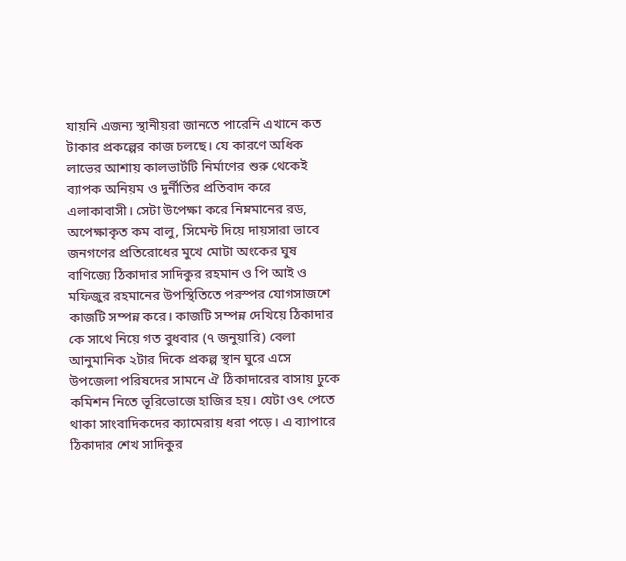যায়নি এজন্য স্থানীয়রা জানতে পারেনি এখানে কত টাকার প্রকল্পের কাজ চলছে। যে কারণে অধিক লাভের আশায় কালভার্টটি নির্মাণের শুরু থেকেই ব্যাপক অনিয়ম ও দুর্নীতির প্রতিবাদ করে এলাকাবাসী। সেটা উপেক্ষা করে নিম্নমানের রড, অপেক্ষাকৃত কম বালু, সিমেন্ট দিয়ে দায়সারা ভাবে জনগণের প্রতিরোধের মুখে মোটা অংকের ঘুষ বাণিজ্যে ঠিকাদার সাদিকুর রহমান ও পি আই ও মফিজুর রহমানের উপস্থিতিতে পরস্পর যোগসাজশে কাজটি সম্পন্ন করে। কাজটি সম্পন্ন দেখিয়ে ঠিকাদার কে সাথে নিয়ে গত বুধবার (৭ জনুয়ারি) বেলা আনুমানিক ২টার দিকে প্রকল্প স্থান ঘুরে এসে উপজেলা পরিষদের সামনে ঐ ঠিকাদারের বাসায় ঢুকে কমিশন নিতে ভূরিভোজে হাজির হয়। যেটা ওৎ পেতে থাকা সাংবাদিকদের ক্যামেরায় ধরা পড়ে। এ ব্যাপারে ঠিকাদার শেখ সাদিকুর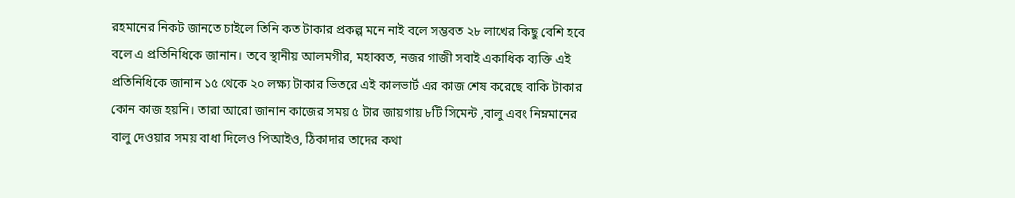রহমানের নিকট জানতে চাইলে তিনি কত টাকার প্রকল্প মনে নাই বলে সম্ভবত ২৮ লাখের কিছু বেশি হবে বলে এ প্রতিনিধিকে জানান। তবে স্থানীয় আলমগীর, মহাব্বত, নজর গাজী সবাই একাধিক ব্যক্তি এই প্রতিনিধিকে জানান ১৫ থেকে ২০ লক্ষ্য টাকার ভিতরে এই কালভার্ট এর কাজ শেষ করেছে বাকি টাকার কোন কাজ হয়নি। তারা আরো জানান কাজের সময় ৫ টার জায়গায় ৮টি সিমেন্ট ,বালু এবং নিম্নমানের বালু দেওয়ার সময় বাধা দিলেও পিআইও, ঠিকাদার তাদের কথা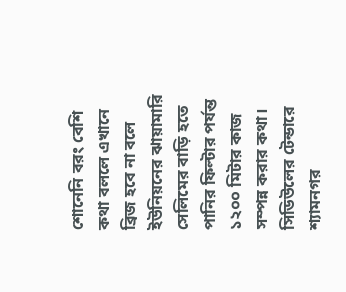শোনেনি বরং বেশি কথা বললে এখানে ব্রিজ হবে না বলে ইউনিয়নের ঝায়ামারি সেলিমের বাড়ি হতে পানির ফিল্টার পর্যন্ত ১২০০ মিটার কাজ সম্পন্ন করার কথা। সিডিউলের টেন্ডারে শ্যামনগর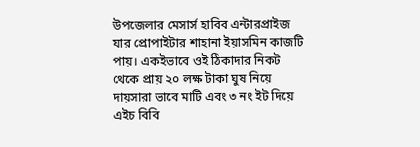উপজেলার মেসার্স হাবিব এন্টারপ্রাইজ যার প্রোপাইটার শাহানা ইয়াসমিন কাজটি পায়। একইভাবে ওই ঠিকাদার নিকট থেকে প্রায় ২০ লক্ষ টাকা ঘুষ নিয়ে দায়সারা ভাবে মাটি এবং ৩ নং ইট দিয়ে এইচ বিবি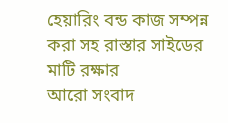হেয়ারিং বন্ড কাজ সম্পন্ন করা সহ রাস্তার সাইডের মাটি রক্ষার
আরো সংবাদ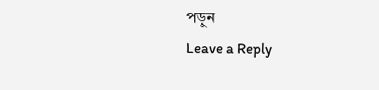পড়ুন
Leave a Reply